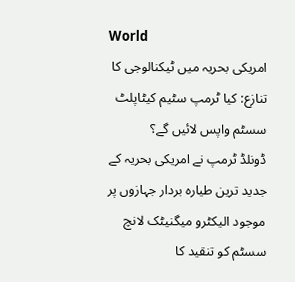World
امریکی بحریہ میں ٹیکنالوجی کا تنازع: کیا ٹرمپ سٹیم کیٹاپلٹ سسٹم واپس لائیں گے؟
ڈونلڈ ٹرمپ نے امریکی بحریہ کے جدید ترین طیارہ بردار جہازوں پر موجود الیکٹرو میگنیٹک لانچ سسٹم کو تنقید کا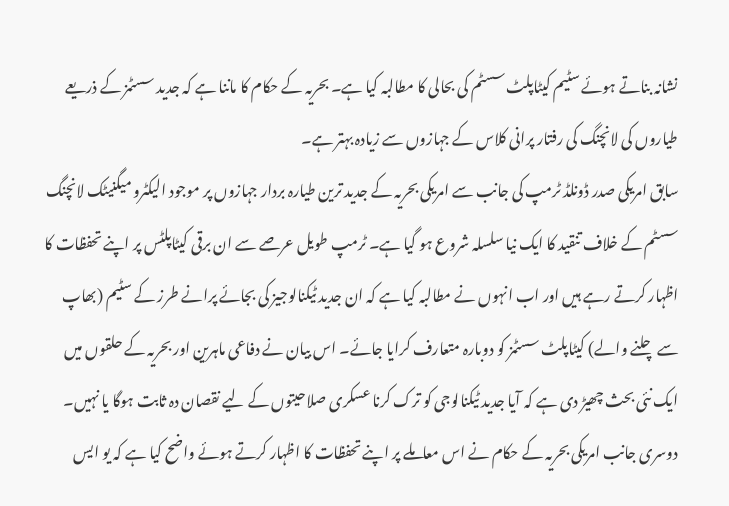نشانہ بناتے ہوئے سٹیم کیٹاپلٹ سسٹم کی بحالی کا مطالبہ کیا ہے۔ بحریہ کے حکام کا ماننا ہے کہ جدید سسٹمز کے ذریعے طیاروں کی لانچنگ کی رفتار پرانی کلاس کے جہازوں سے زیادہ بہتر ہے۔
سابق امریکی صدر ڈونلڈ ٹرمپ کی جانب سے امریکی بحریہ کے جدید ترین طیارہ بردار جہازوں پر موجود الیکٹرو میگنیٹک لانچنگ سسٹم کے خلاف تنقید کا ایک نیا سلسلہ شروع ہو گیا ہے۔ ٹرمپ طویل عرصے سے ان برقی کیٹاپلٹس پر اپنے تحفظات کا اظہار کرتے رہے ہیں اور اب انہوں نے مطالبہ کیا ہے کہ ان جدید ٹیکنالوجیز کی بجائے پرانے طرز کے سٹیم (بھاپ سے چلنے والے) کیٹاپلٹ سسٹمز کو دوبارہ متعارف کرایا جائے۔ اس بیان نے دفاعی ماہرین اور بحریہ کے حلقوں میں ایک نئی بحث چھیڑ دی ہے کہ آیا جدید ٹیکنالوجی کو ترک کرنا عسکری صلاحیتوں کے لیے نقصان دہ ثابت ہوگا یا نہیں۔
دوسری جانب امریکی بحریہ کے حکام نے اس معاملے پر اپنے تحفظات کا اظہار کرتے ہوئے واضح کیا ہے کہ یو ایس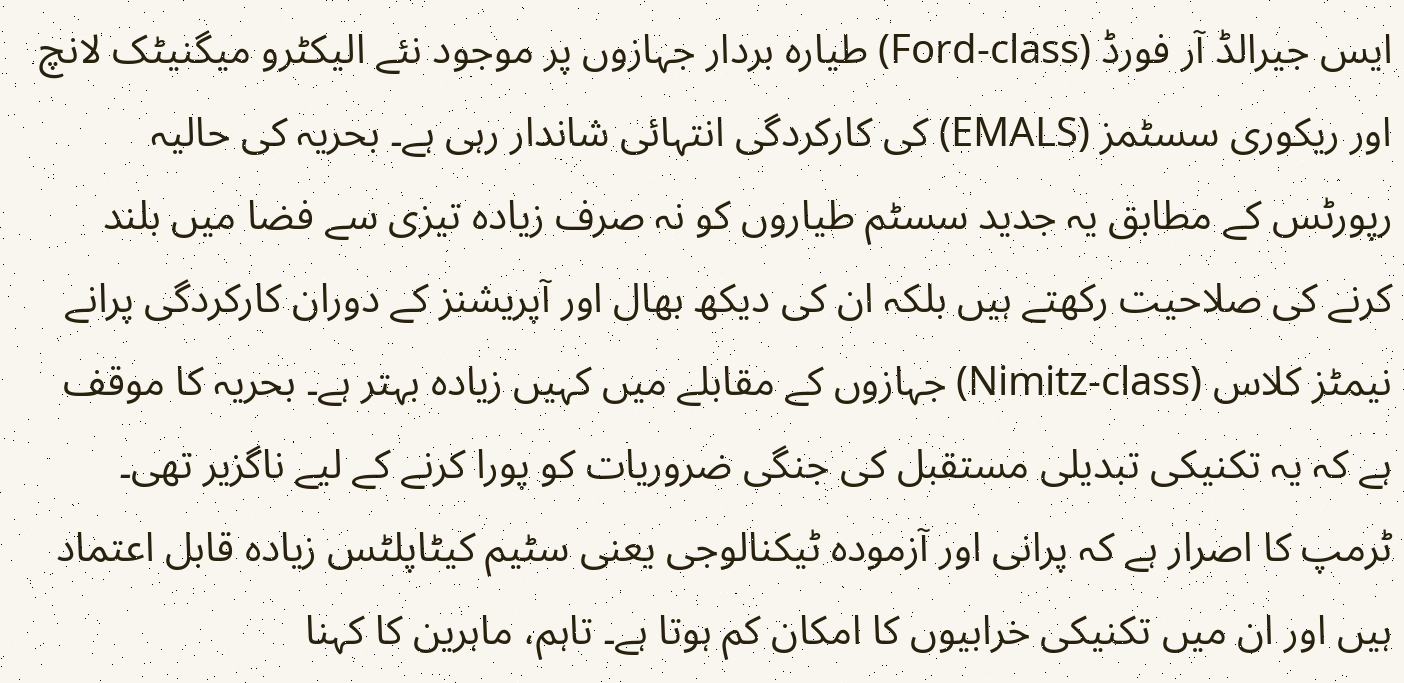ایس جیرالڈ آر فورڈ (Ford-class) طیارہ بردار جہازوں پر موجود نئے الیکٹرو میگنیٹک لانچ اور ریکوری سسٹمز (EMALS) کی کارکردگی انتہائی شاندار رہی ہے۔ بحریہ کی حالیہ رپورٹس کے مطابق یہ جدید سسٹم طیاروں کو نہ صرف زیادہ تیزی سے فضا میں بلند کرنے کی صلاحیت رکھتے ہیں بلکہ ان کی دیکھ بھال اور آپریشنز کے دوران کارکردگی پرانے نیمٹز کلاس (Nimitz-class) جہازوں کے مقابلے میں کہیں زیادہ بہتر ہے۔ بحریہ کا موقف ہے کہ یہ تکنیکی تبدیلی مستقبل کی جنگی ضروریات کو پورا کرنے کے لیے ناگزیر تھی۔
ٹرمپ کا اصرار ہے کہ پرانی اور آزمودہ ٹیکنالوجی یعنی سٹیم کیٹاپلٹس زیادہ قابل اعتماد ہیں اور ان میں تکنیکی خرابیوں کا امکان کم ہوتا ہے۔ تاہم، ماہرین کا کہنا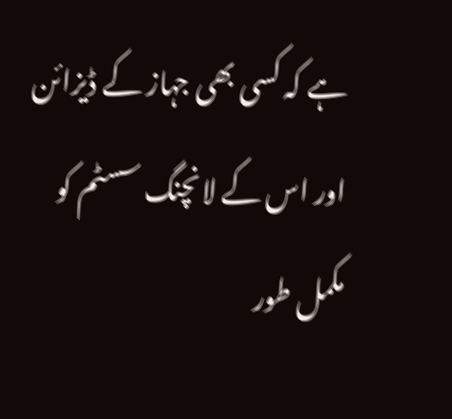ہے کہ کسی بھی جہاز کے ڈیزائن اور اس کے لانچنگ سسٹم کو مکمل طور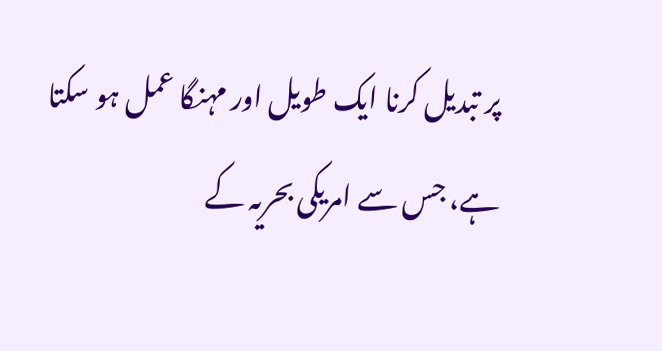پر تبدیل کرنا ایک طویل اور مہنگا عمل ہو سکتا ہے، جس سے امریکی بحریہ کے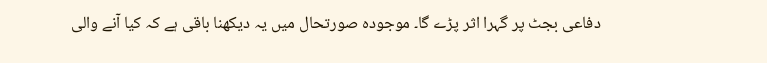دفاعی بجٹ پر گہرا اثر پڑے گا۔ موجودہ صورتحال میں یہ دیکھنا باقی ہے کہ کیا آنے والی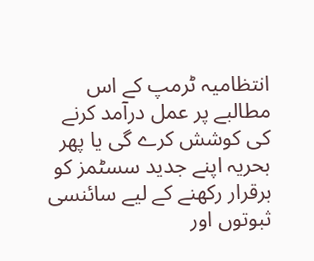انتظامیہ ٹرمپ کے اس مطالبے پر عمل درآمد کرنے کی کوشش کرے گی یا پھر بحریہ اپنے جدید سسٹمز کو برقرار رکھنے کے لیے سائنسی ثبوتوں اور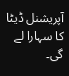آپریشنل ڈیٹا کا سہارا لے گی۔